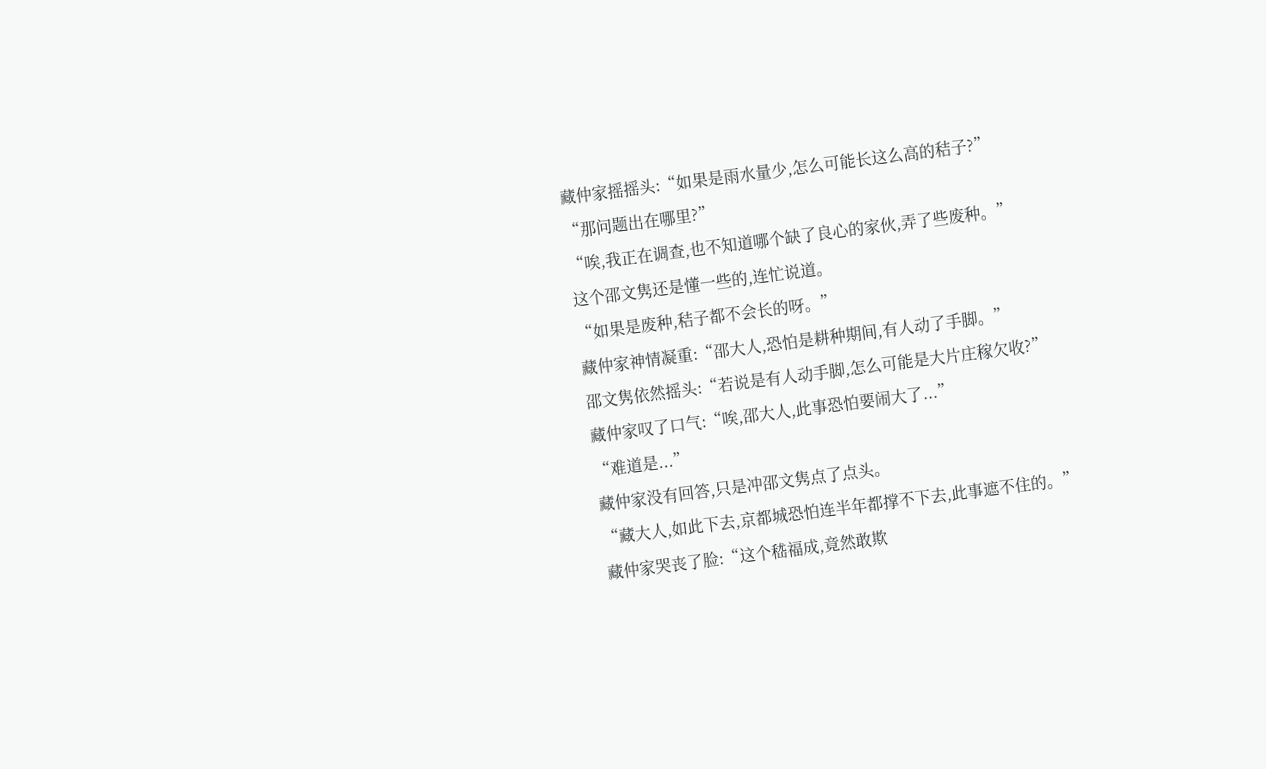藏仲家摇摇头:“如果是雨水量少,怎么可能长这么高的秸子?”
“那问题出在哪里?”
“唉,我正在调查,也不知道哪个缺了良心的家伙,弄了些废种。”
这个邵文隽还是懂一些的,连忙说道。
“如果是废种,秸子都不会长的呀。”
藏仲家神情凝重:“邵大人,恐怕是耕种期间,有人动了手脚。”
邵文隽依然摇头:“若说是有人动手脚,怎么可能是大片庄稼欠收?”
藏仲家叹了口气:“唉,邵大人,此事恐怕要闹大了...”
“难道是...”
藏仲家没有回答,只是冲邵文隽点了点头。
“藏大人,如此下去,京都城恐怕连半年都撑不下去,此事遮不住的。”
藏仲家哭丧了脸:“这个嵇福成,竟然敢欺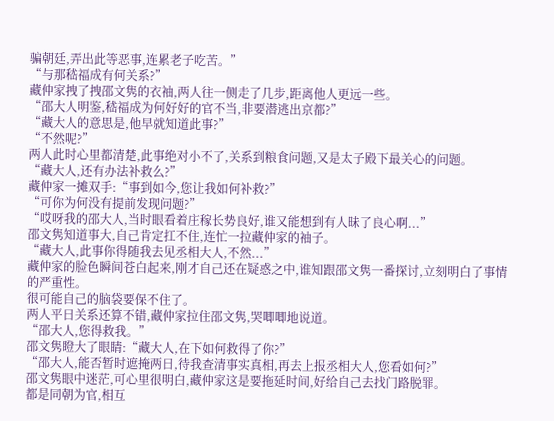骗朝廷,弄出此等恶事,连累老子吃苦。”
“与那嵇福成有何关系?”
藏仲家拽了拽邵文隽的衣袖,两人往一侧走了几步,距离他人更远一些。
“邵大人明鉴,嵇福成为何好好的官不当,非要潜逃出京都?”
“藏大人的意思是,他早就知道此事?”
“不然呢?”
两人此时心里都清楚,此事绝对小不了,关系到粮食问题,又是太子殿下最关心的问题。
“藏大人,还有办法补救么?”
藏仲家一摊双手:“事到如今,您让我如何补救?”
“可你为何没有提前发现问题?”
“哎呀我的邵大人,当时眼看着庄稼长势良好,谁又能想到有人昧了良心啊...”
邵文隽知道事大,自己肯定扛不住,连忙一拉藏仲家的袖子。
“藏大人,此事你得随我去见丞相大人,不然...”
藏仲家的脸色瞬间苍白起来,刚才自己还在疑惑之中,谁知跟邵文隽一番探讨,立刻明白了事情的严重性。
很可能自己的脑袋要保不住了。
两人平日关系还算不错,藏仲家拉住邵文隽,哭唧唧地说道。
“邵大人,您得救我。”
邵文隽瞪大了眼睛:“藏大人,在下如何救得了你?”
“邵大人,能否暂时遮掩两日,待我查清事实真相,再去上报丞相大人,您看如何?”
邵文隽眼中迷茫,可心里很明白,藏仲家这是要拖延时间,好给自己去找门路脱罪。
都是同朝为官,相互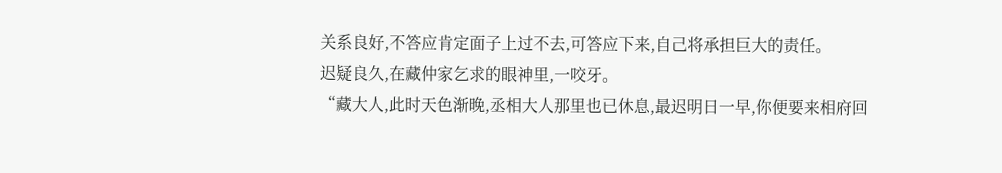关系良好,不答应肯定面子上过不去,可答应下来,自己将承担巨大的责任。
迟疑良久,在藏仲家乞求的眼神里,一咬牙。
“藏大人,此时天色渐晚,丞相大人那里也已休息,最迟明日一早,你便要来相府回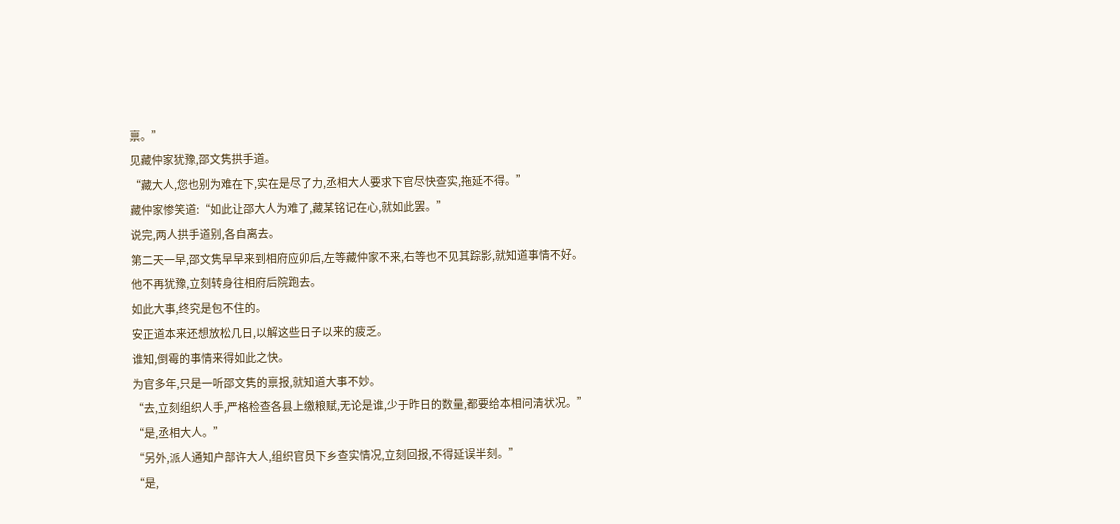禀。”
见藏仲家犹豫,邵文隽拱手道。
“藏大人,您也别为难在下,实在是尽了力,丞相大人要求下官尽快查实,拖延不得。”
藏仲家惨笑道:“如此让邵大人为难了,藏某铭记在心,就如此罢。”
说完,两人拱手道别,各自离去。
第二天一早,邵文隽早早来到相府应卯后,左等藏仲家不来,右等也不见其踪影,就知道事情不好。
他不再犹豫,立刻转身往相府后院跑去。
如此大事,终究是包不住的。
安正道本来还想放松几日,以解这些日子以来的疲乏。
谁知,倒霉的事情来得如此之快。
为官多年,只是一听邵文隽的禀报,就知道大事不妙。
“去,立刻组织人手,严格检查各县上缴粮赋,无论是谁,少于昨日的数量,都要给本相问清状况。”
“是,丞相大人。”
“另外,派人通知户部许大人,组织官员下乡查实情况,立刻回报,不得延误半刻。”
“是,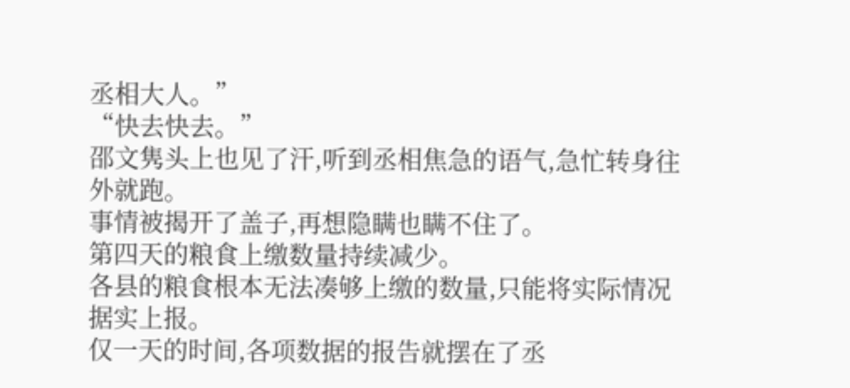丞相大人。”
“快去快去。”
邵文隽头上也见了汗,听到丞相焦急的语气,急忙转身往外就跑。
事情被揭开了盖子,再想隐瞒也瞒不住了。
第四天的粮食上缴数量持续减少。
各县的粮食根本无法凑够上缴的数量,只能将实际情况据实上报。
仅一天的时间,各项数据的报告就摆在了丞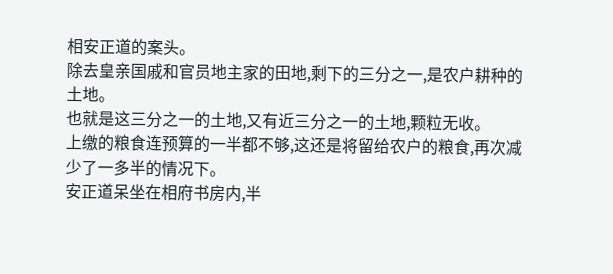相安正道的案头。
除去皇亲国戚和官员地主家的田地,剩下的三分之一,是农户耕种的土地。
也就是这三分之一的土地,又有近三分之一的土地,颗粒无收。
上缴的粮食连预算的一半都不够,这还是将留给农户的粮食,再次减少了一多半的情况下。
安正道呆坐在相府书房内,半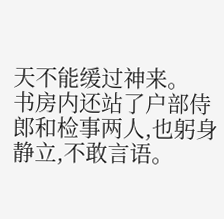天不能缓过神来。
书房内还站了户部侍郎和检事两人,也躬身静立,不敢言语。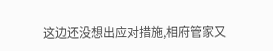这边还没想出应对措施,相府管家又